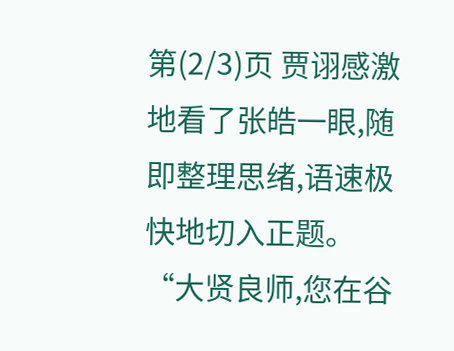第(2/3)页 贾诩感激地看了张皓一眼,随即整理思绪,语速极快地切入正题。 “大贤良师,您在谷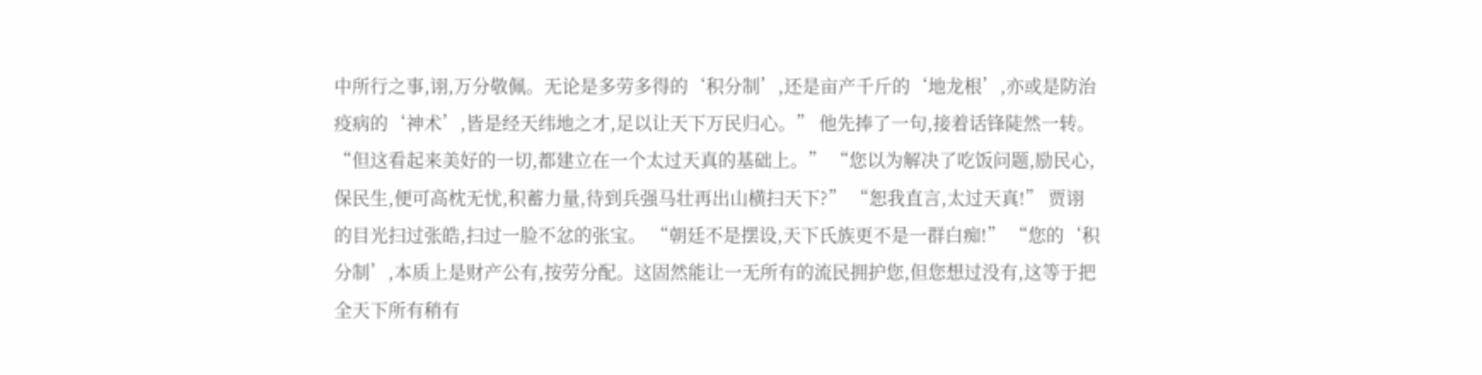中所行之事,诩,万分敬佩。无论是多劳多得的‘积分制’,还是亩产千斤的‘地龙根’,亦或是防治疫病的‘神术’,皆是经天纬地之才,足以让天下万民归心。” 他先捧了一句,接着话锋陡然一转。 “但这看起来美好的一切,都建立在一个太过天真的基础上。” “您以为解决了吃饭问题,励民心,保民生,便可高枕无忧,积蓄力量,待到兵强马壮再出山横扫天下?” “恕我直言,太过天真!” 贾诩的目光扫过张皓,扫过一脸不忿的张宝。 “朝廷不是摆设,天下氏族更不是一群白痴!” “您的‘积分制’,本质上是财产公有,按劳分配。这固然能让一无所有的流民拥护您,但您想过没有,这等于把全天下所有稍有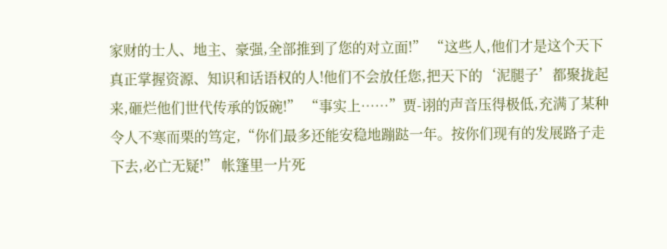家财的士人、地主、豪强,全部推到了您的对立面!” “这些人,他们才是这个天下真正掌握资源、知识和话语权的人!他们不会放任您,把天下的‘泥腿子’都聚拢起来,砸烂他们世代传承的饭碗!” “事实上……”贾-诩的声音压得极低,充满了某种令人不寒而栗的笃定,“你们最多还能安稳地蹦跶一年。按你们现有的发展路子走下去,必亡无疑!” 帐篷里一片死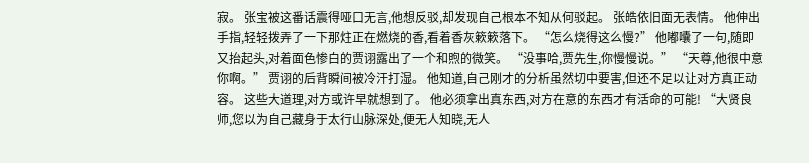寂。 张宝被这番话震得哑口无言,他想反驳,却发现自己根本不知从何驳起。 张皓依旧面无表情。 他伸出手指,轻轻拨弄了一下那炷正在燃烧的香,看着香灰簌簌落下。 “怎么烧得这么慢?” 他嘟囔了一句,随即又抬起头,对着面色惨白的贾诩露出了一个和煦的微笑。 “没事哈,贾先生,你慢慢说。” “天尊,他很中意你啊。” 贾诩的后背瞬间被冷汗打湿。 他知道,自己刚才的分析虽然切中要害,但还不足以让对方真正动容。 这些大道理,对方或许早就想到了。 他必须拿出真东西,对方在意的东西才有活命的可能! “大贤良师,您以为自己藏身于太行山脉深处,便无人知晓,无人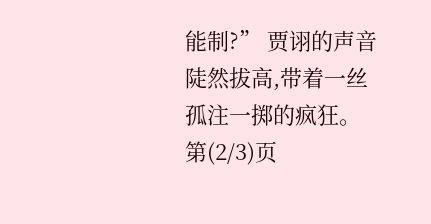能制?” 贾诩的声音陡然拔高,带着一丝孤注一掷的疯狂。 第(2/3)页